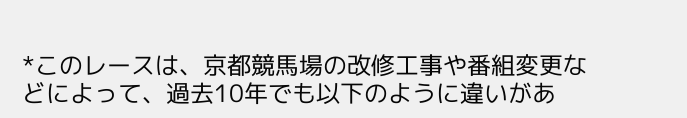*このレースは、京都競馬場の改修工事や番組変更などによって、過去10年でも以下のように違いがあ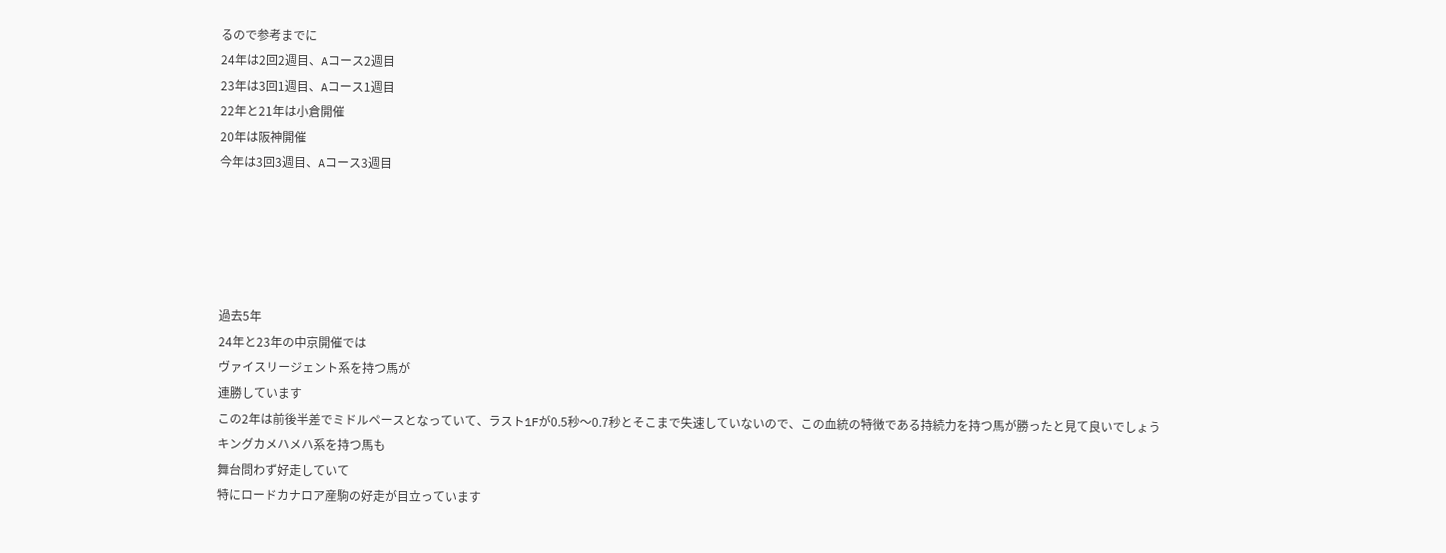るので参考までに
24年は2回2週目、Aコース2週目
23年は3回1週目、Aコース1週目
22年と21年は小倉開催
20年は阪神開催
今年は3回3週目、Aコース3週目





過去5年
24年と23年の中京開催では
ヴァイスリージェント系を持つ馬が
連勝しています
この2年は前後半差でミドルペースとなっていて、ラスト1Fが0.5秒〜0.7秒とそこまで失速していないので、この血統の特徴である持続力を持つ馬が勝ったと見て良いでしょう
キングカメハメハ系を持つ馬も
舞台問わず好走していて
特にロードカナロア産駒の好走が目立っています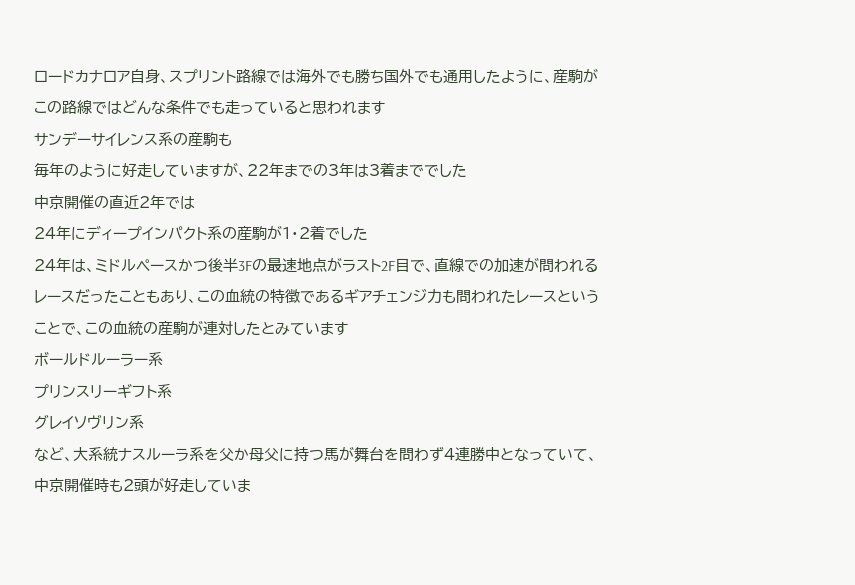ロードカナロア自身、スプリント路線では海外でも勝ち国外でも通用したように、産駒がこの路線ではどんな条件でも走っていると思われます
サンデーサイレンス系の産駒も
毎年のように好走していますが、22年までの3年は3着まででした
中京開催の直近2年では
24年にディープインパクト系の産駒が1・2着でした
24年は、ミドルペースかつ後半3Fの最速地点がラスト2F目で、直線での加速が問われるレースだったこともあり、この血統の特徴であるギアチェンジ力も問われたレースということで、この血統の産駒が連対したとみています
ボールドルーラー系
プリンスリーギフト系
グレイソヴリン系
など、大系統ナスルーラ系を父か母父に持つ馬が舞台を問わず4連勝中となっていて、中京開催時も2頭が好走していま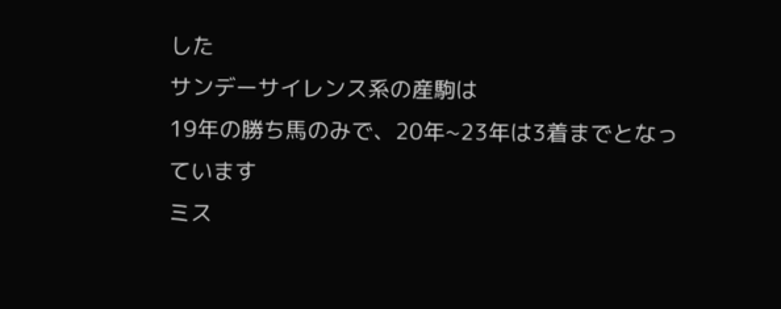した
サンデーサイレンス系の産駒は
19年の勝ち馬のみで、20年~23年は3着までとなっています
ミス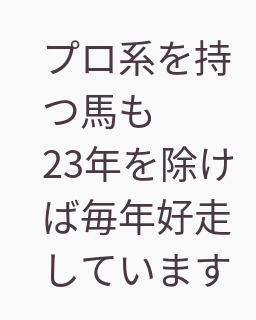プロ系を持つ馬も
23年を除けば毎年好走しています